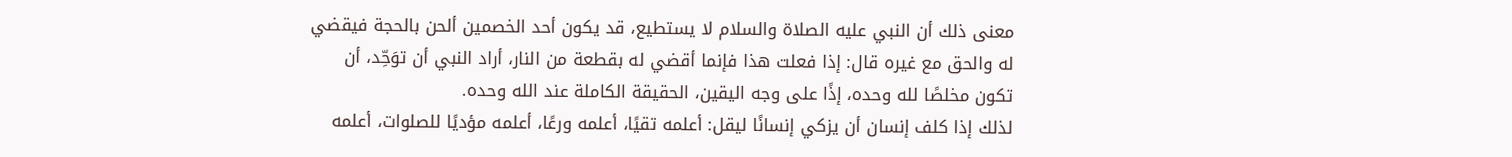معنى ذلك أن النبي عليه الصلاة والسلام لا يستطيع، قد يكون أحد الخصمين ألحن بالحجة فيقضي له والحق مع غيره قال: إذا فعلت هذا فإنما أقضي له بقطعة من النار، أراد النبي أن توَحِّد، أن تكون مخلصًا لله وحده، إذًا على وجه اليقين، الحقيقة الكاملة عند الله وحده.
لذلك إذا كلف إنسان أن يزكي إنسانًا ليقل: أعلمه تقيًا، أعلمه ورعًا، أعلمه مؤديًا للصلوات، أعلمه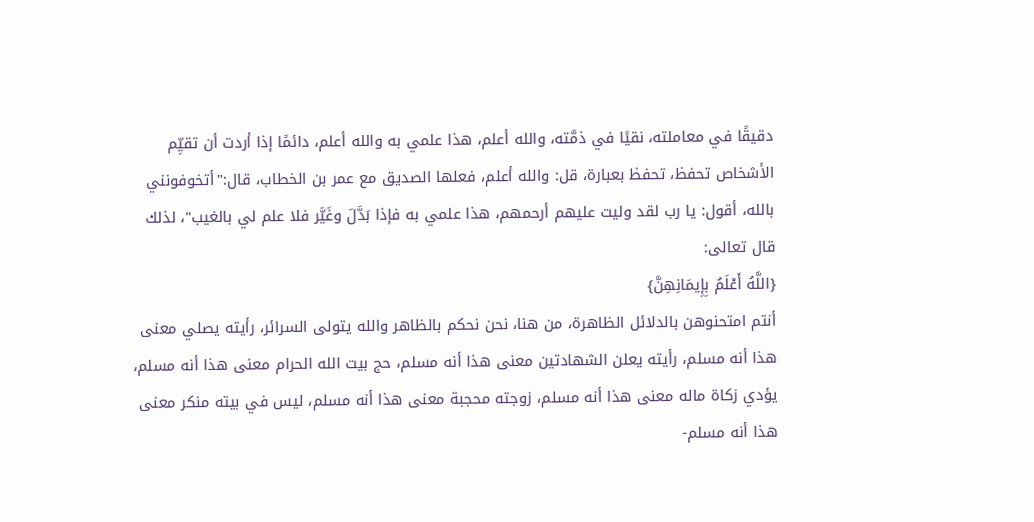دقيقًا في معاملته، نقيًا في ذمَّته، والله أعلم، هذا علمي به والله أعلم، دائمًا إذا أردت أن تقيِّم الأشخاص تحفظ، تحفظ بعبارة، قل: والله أعلم، فعلها الصديق مع عمر بن الخطاب، قال:"أتخوفونني بالله، أقول: يا رب لقد وليت عليهم أرحمهم، هذا علمي به فإذا بَدَّلَ وغَيَّر فلا علم لي بالغيب"، لذلك قال تعالى:
{اللَّهُ أَعْلَمُ بِإِيمَانِهِنَّ}
أنتم امتحنوهن بالدلائل الظاهرة، من هنا، نحن نحكم بالظاهر والله يتولى السرائر، رأيته يصلي معنى هذا أنه مسلم، رأيته يعلن الشهادتين معنى هذا أنه مسلم، حج بيت الله الحرام معنى هذا أنه مسلم، يؤدي زكاة ماله معنى هذا أنه مسلم، زوجته محجبة معنى هذا أنه مسلم، ليس في بيته منكر معنى هذا أنه مسلم-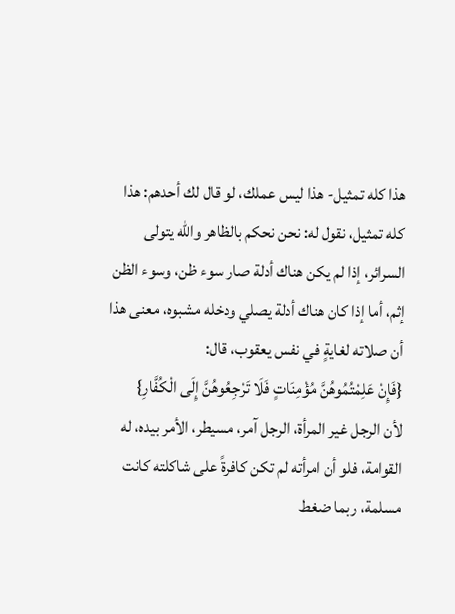هذا كله تمثيل- هذا ليس عملك، لو قال لك أحدهم: هذا كله تمثيل، نقول له: نحن نحكم بالظاهر والله يتولى السرائر، إذا لم يكن هناك أدلة صار سوء ظن، وسوء الظن إثم، أما إذا كان هناك أدلة يصلي ودخله مشبوه، معنى هذا أن صلاته لغايةٍ في نفس يعقوب، قال:
{فَإِنْ عَلِمْتُمُوهُنَّ مُؤْمِنَاتٍ فَلَا تَرْجِعُوهُنَّ إِلَى الْكُفَّارِ}
لأن الرجل غير المرأة، الرجل آمر، مسيطر، الأمر بيده، له القوامة، فلو أن امرأته لم تكن كافرةً على شاكلته كانت مسلمة، ربما ضغط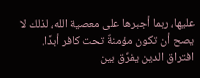عليها، ربما أجبرها على معصية الله، لذلك لا يصح أن تكون مؤمنةٌ تحت كافر أبدًا.
افتراق الدين يفرِّق بين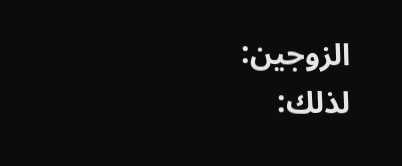الزوجين:
لذلك: